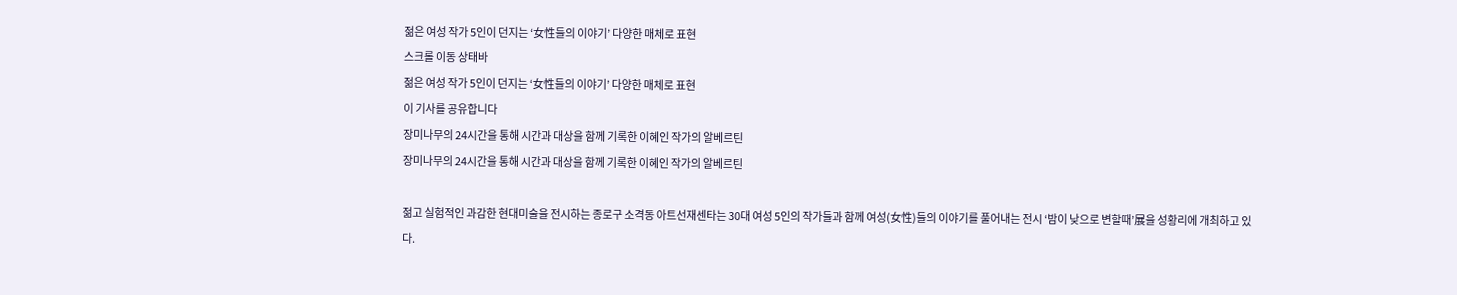젊은 여성 작가 5인이 던지는 ‘女性들의 이야기’ 다양한 매체로 표현
스크롤 이동 상태바
젊은 여성 작가 5인이 던지는 ‘女性들의 이야기’ 다양한 매체로 표현
이 기사를 공유합니다
장미나무의 24시간을 통해 시간과 대상을 함께 기록한 이혜인 작가의 알베르틴
장미나무의 24시간을 통해 시간과 대상을 함께 기록한 이혜인 작가의 알베르틴

젊고 실험적인 과감한 현대미술을 전시하는 종로구 소격동 아트선재센타는 30대 여성 5인의 작가들과 함께 여성(女性)들의 이야기를 풀어내는 전시 ‘밤이 낮으로 변할때’展을 성황리에 개최하고 있다.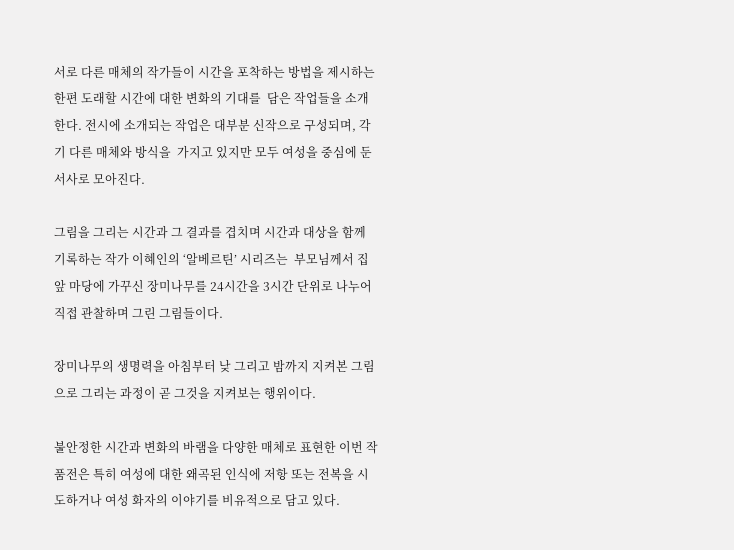서로 다른 매체의 작가들이 시간을 포착하는 방법을 제시하는 한편 도래할 시간에 대한 변화의 기대를  담은 작업들을 소개한다. 전시에 소개되는 작업은 대부분 신작으로 구성되며, 각기 다른 매체와 방식을  가지고 있지만 모두 여성을 중심에 둔 서사로 모아진다.

그림을 그리는 시간과 그 결과를 겹치며 시간과 대상을 함께 기록하는 작가 이혜인의 ‘알베르틴’ 시리즈는  부모님께서 집 앞 마당에 가꾸신 장미나무를 24시간을 3시간 단위로 나누어 직접 관찰하며 그린 그림들이다.

장미나무의 생명력을 아침부터 낮 그리고 밤까지 지켜본 그림으로 그리는 과정이 곧 그것을 지켜보는 행위이다.

불안정한 시간과 변화의 바램을 다양한 매체로 표현한 이번 작품전은 특히 여성에 대한 왜곡된 인식에 저항 또는 전복을 시도하거나 여성 화자의 이야기를 비유적으로 담고 있다.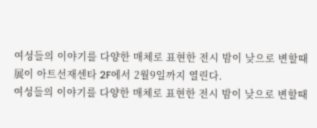여성들의 이야기를 다양한 매체로 표현한 전시 밤이 낮으로 변할때展이 아트선재센타 2F에서 2월9일까지 열린다.
여성들의 이야기를 다양한 매체로 표현한 전시 밤이 낮으로 변할때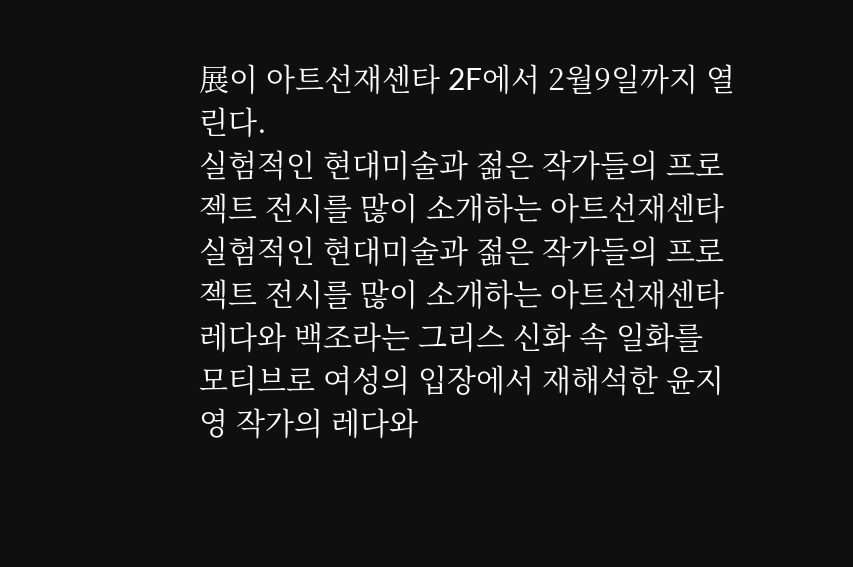展이 아트선재센타 2F에서 2월9일까지 열린다.
실험적인 현대미술과 젊은 작가들의 프로젝트 전시를 많이 소개하는 아트선재센타
실험적인 현대미술과 젊은 작가들의 프로젝트 전시를 많이 소개하는 아트선재센타
레다와 백조라는 그리스 신화 속 일화를 모티브로 여성의 입장에서 재해석한 윤지영 작가의 레다와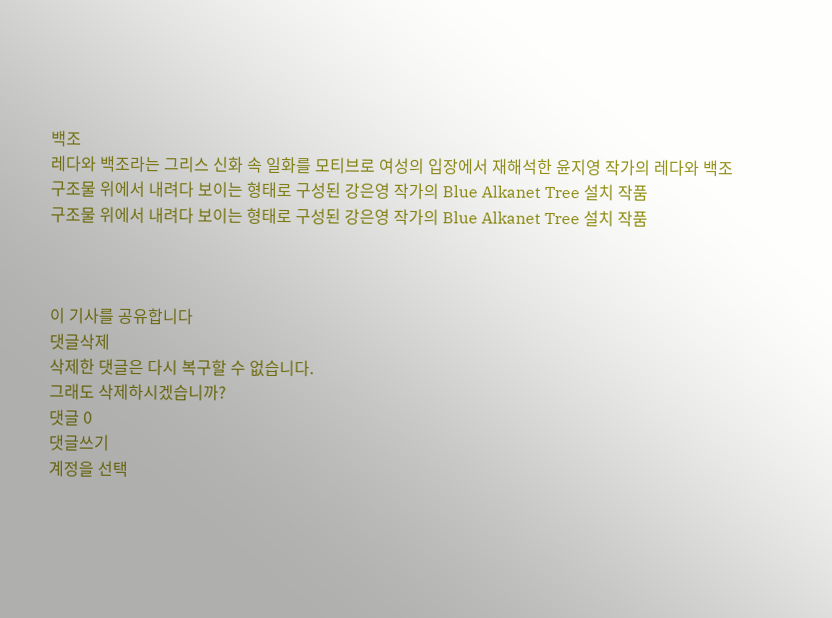백조
레다와 백조라는 그리스 신화 속 일화를 모티브로 여성의 입장에서 재해석한 윤지영 작가의 레다와 백조
구조물 위에서 내려다 보이는 형태로 구성된 강은영 작가의 Blue Alkanet Tree 설치 작품
구조물 위에서 내려다 보이는 형태로 구성된 강은영 작가의 Blue Alkanet Tree 설치 작품



이 기사를 공유합니다
댓글삭제
삭제한 댓글은 다시 복구할 수 없습니다.
그래도 삭제하시겠습니까?
댓글 0
댓글쓰기
계정을 선택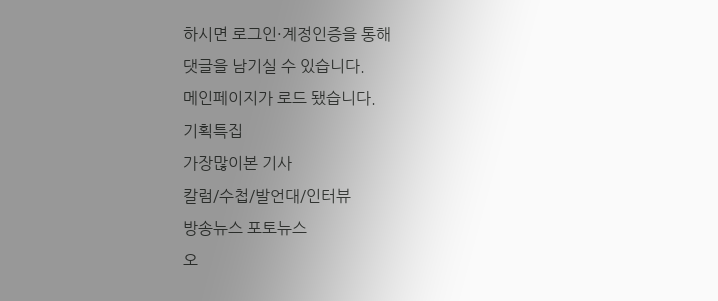하시면 로그인·계정인증을 통해
댓글을 남기실 수 있습니다.
메인페이지가 로드 됐습니다.
기획특집
가장많이본 기사
칼럼/수첩/발언대/인터뷰
방송뉴스 포토뉴스
오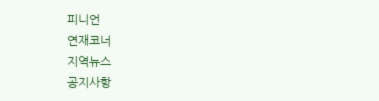피니언
연재코너
지역뉴스
공지사항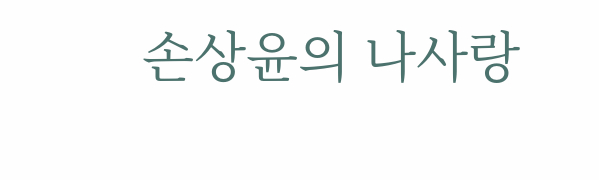손상윤의 나사랑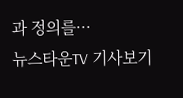과 정의를···
뉴스타운TV 기사보기